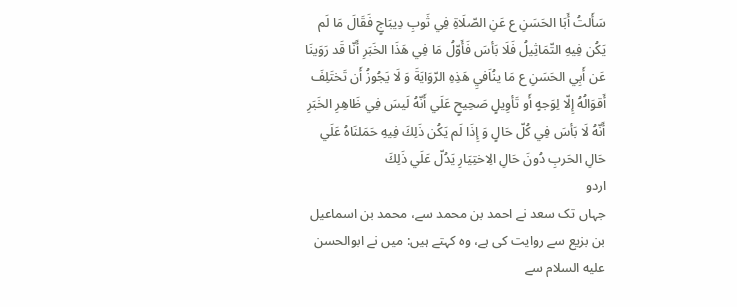سَأَلتُ أَبَا الحَسَنِ ع عَنِ الصّلَاةِ فِي ثَوبِ دِيبَاجٍ فَقَالَ مَا لَم يَكُن فِيهِ التّمَاثِيلُ فَلَا بَأسَ فَأَوّلُ مَا فِي هَذَا الخَبَرِ أَنّا قَد رَوَينَا عَن أَبِي الحَسَنِ ع مَا ينُاَفيِ هَذِهِ الرّوَايَةَ وَ لَا يَجُوزُ أَن تَختَلِفَ أَقوَالُهُ إِلّا لِوَجهٍ أَو تَأوِيلٍ صَحِيحٍ عَلَي أَنّهُ لَيسَ فِي ظَاهِرِ الخَبَرِ أَنّهُ لَا بَأسَ فِي كُلّ حَالٍ وَ إِذَا لَم يَكُن ذَلِكَ فِيهِ حَمَلنَاهُ عَلَي حَالِ الحَربِ دُونَ حَالِ الِاختِيَارِ يَدُلّ عَلَي ذَلِكَ
اردو
جہاں تک سعد نے احمد بن محمد سے، محمد بن اسماعیل بن بزیع سے روایت کی ہے، وہ کہتے ہیں: میں نے ابوالحسن عليه السلام سے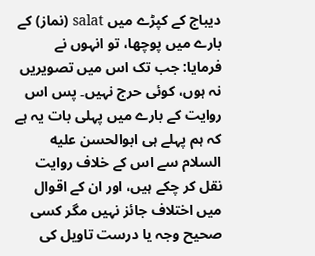دیباج کے کپڑے میں salat (نماز) کے بارے میں پوچھا، تو انہوں نے فرمایا: جب تک اس میں تصویریں نہ ہوں، کوئی حرج نہیں۔ پس اس روایت کے بارے میں پہلی بات یہ ہے کہ ہم پہلے ہی ابوالحسن عليه السلام سے اس کے خلاف روایت نقل کر چکے ہیں، اور ان کے اقوال میں اختلاف جائز نہیں مگر کسی صحیح وجہ یا درست تاویل کی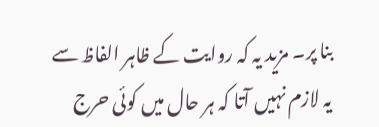بنا پر۔ مزید یہ کہ روایت کے ظاہر الفاظ سے یہ لازم نہیں آتا کہ ہر حال میں کوئی حرج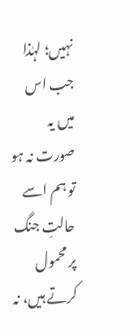نہیں؛ لہٰذا جب اس میں یہ صورت نہ ہو تو ہم اسے حالتِ جنگ پر محمول کرتے ہیں، نہ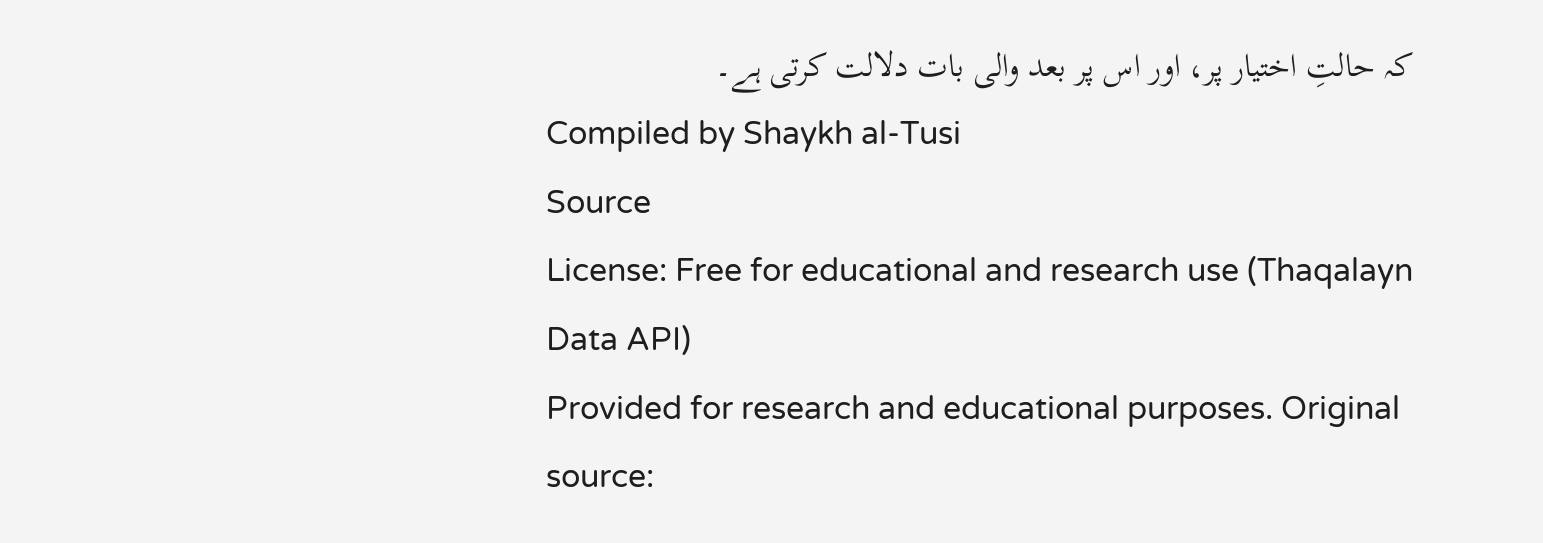کہ حالتِ اختیار پر، اور اس پر بعد والی بات دلالت کرتی ہے۔
Compiled by Shaykh al-Tusi
Source
License: Free for educational and research use (Thaqalayn Data API)
Provided for research and educational purposes. Original source: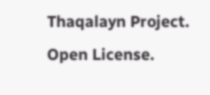Thaqalayn Project. Open License.